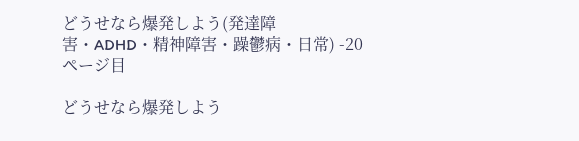どうせなら爆発しよう(発達障害・ADHD・精神障害・躁鬱病・日常) -20ページ目

どうせなら爆発しよう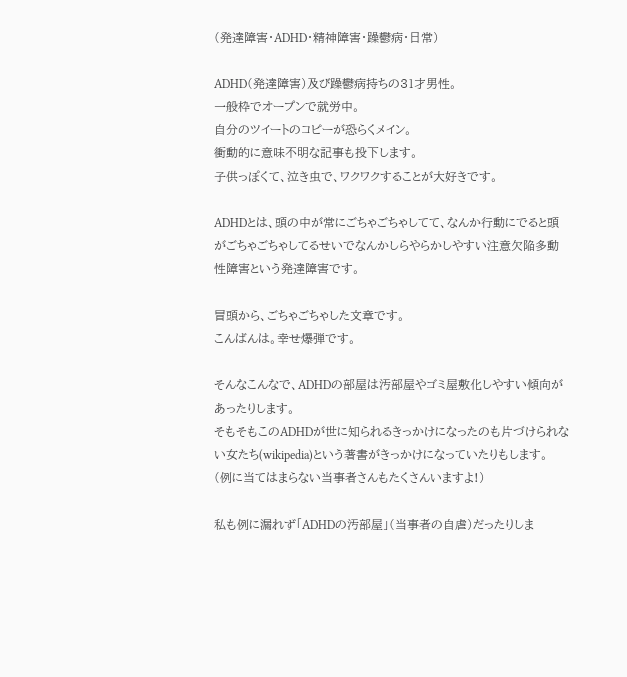(発達障害・ADHD・精神障害・躁鬱病・日常)

ADHD(発達障害)及び躁鬱病持ちの31才男性。
一般枠でオープンで就労中。
自分のツイートのコピーが恐らくメイン。
衝動的に意味不明な記事も投下します。
子供っぽくて、泣き虫で、ワクワクすることが大好きです。

ADHDとは、頭の中が常にごちゃごちゃしてて、なんか行動にでると頭がごちゃごちゃしてるせいでなんかしらやらかしやすい注意欠陥多動性障害という発達障害です。

冒頭から、ごちゃごちゃした文章です。
こんばんは。幸せ爆弾です。

そんなこんなで、ADHDの部屋は汚部屋やゴミ屋敷化しやすい傾向があったりします。
そもそもこのADHDが世に知られるきっかけになったのも片づけられない女たち(wikipedia)という著書がきっかけになっていたりもします。
(例に当てはまらない当事者さんもたくさんいますよ!)

私も例に漏れず「ADHDの汚部屋」(当事者の自虐)だったりしま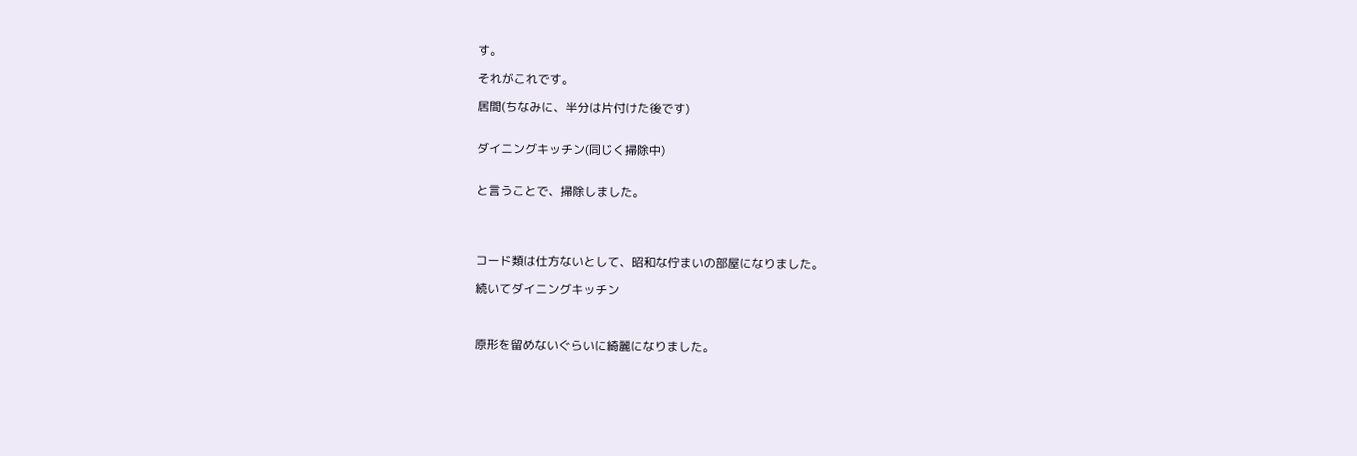す。

それがこれです。

居間(ちなみに、半分は片付けた後です)


ダイニングキッチン(同じく掃除中)


と言うことで、掃除しました。




コード類は仕方ないとして、昭和な佇まいの部屋になりました。

続いてダイニングキッチン



原形を留めないぐらいに綺麗になりました。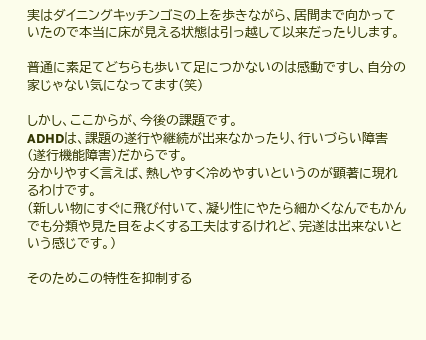実はダイニングキッチンゴミの上を歩きながら、居間まで向かっていたので本当に床が見える状態は引っ越して以来だったりします。

普通に素足てどちらも歩いて足につかないのは感動ですし、自分の家じゃない気になってます(笑)

しかし、ここからが、今後の課題です。
ADHDは、課題の遂行や継続が出来なかったり、行いづらい障害(遂行機能障害)だからです。
分かりやすく言えば、熱しやすく冷めやすいというのが顕著に現れるわけです。
(新しい物にすぐに飛び付いて、凝り性にやたら細かくなんでもかんでも分類や見た目をよくする工夫はするけれど、完遂は出来ないという感じです。)

そのためこの特性を抑制する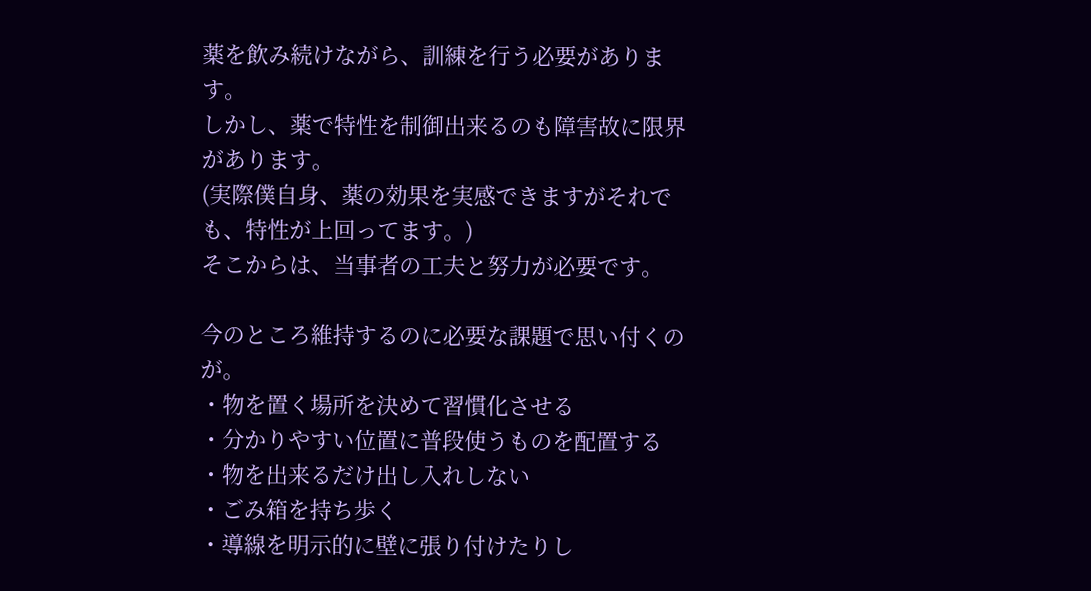薬を飲み続けながら、訓練を行う必要があります。
しかし、薬で特性を制御出来るのも障害故に限界があります。
(実際僕自身、薬の効果を実感できますがそれでも、特性が上回ってます。)
そこからは、当事者の工夫と努力が必要です。

今のところ維持するのに必要な課題で思い付くのが。
・物を置く場所を決めて習慣化させる
・分かりやすい位置に普段使うものを配置する
・物を出来るだけ出し入れしない
・ごみ箱を持ち歩く
・導線を明示的に壁に張り付けたりし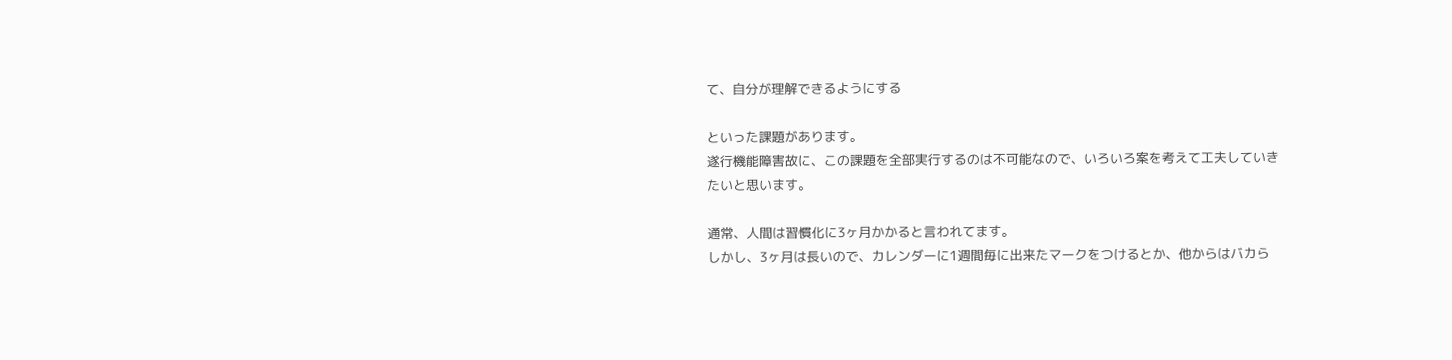て、自分が理解できるようにする

といった課題があります。
遂行機能障害故に、この課題を全部実行するのは不可能なので、いろいろ案を考えて工夫していきたいと思います。

通常、人間は習慣化に3ヶ月かかると言われてます。
しかし、3ヶ月は長いので、カレンダーに1週間毎に出来たマークをつけるとか、他からはバカら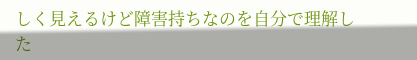しく見えるけど障害持ちなのを自分で理解した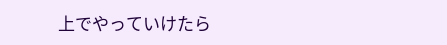上でやっていけたら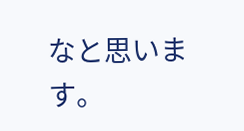なと思います。